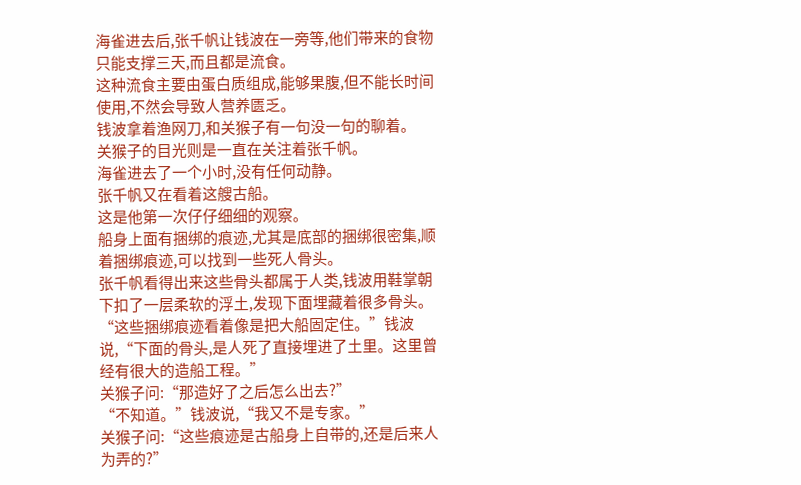海雀进去后,张千帆让钱波在一旁等,他们带来的食物只能支撑三天,而且都是流食。
这种流食主要由蛋白质组成,能够果腹,但不能长时间使用,不然会导致人营养匮乏。
钱波拿着渔网刀,和关猴子有一句没一句的聊着。
关猴子的目光则是一直在关注着张千帆。
海雀进去了一个小时,没有任何动静。
张千帆又在看着这艘古船。
这是他第一次仔仔细细的观察。
船身上面有捆绑的痕迹,尤其是底部的捆绑很密集,顺着捆绑痕迹,可以找到一些死人骨头。
张千帆看得出来这些骨头都属于人类,钱波用鞋掌朝下扣了一层柔软的浮土,发现下面埋藏着很多骨头。
“这些捆绑痕迹看着像是把大船固定住。”钱波说,“下面的骨头,是人死了直接埋进了土里。这里曾经有很大的造船工程。”
关猴子问:“那造好了之后怎么出去?”
“不知道。”钱波说,“我又不是专家。”
关猴子问:“这些痕迹是古船身上自带的,还是后来人为弄的?”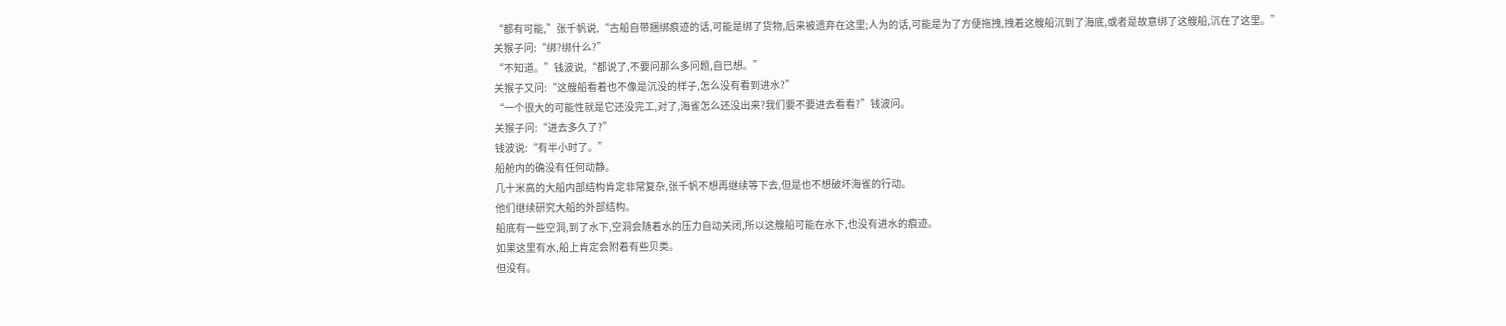“都有可能,”张千帆说,“古船自带捆绑痕迹的话,可能是绑了货物,后来被遗弃在这里;人为的话,可能是为了方便拖拽,拽着这艘船沉到了海底,或者是故意绑了这艘船,沉在了这里。”
关猴子问:“绑?绑什么?”
“不知道。”钱波说,“都说了,不要问那么多问题,自已想。”
关猴子又问:“这艘船看着也不像是沉没的样子,怎么没有看到进水?”
“一个很大的可能性就是它还没完工,对了,海雀怎么还没出来?我们要不要进去看看?”钱波问。
关猴子问:“进去多久了?”
钱波说:“有半小时了。”
船舱内的确没有任何动静。
几十米高的大船内部结构肯定非常复杂,张千帆不想再继续等下去,但是也不想破坏海雀的行动。
他们继续研究大船的外部结构。
船底有一些空洞,到了水下,空洞会随着水的压力自动关闭,所以这艘船可能在水下,也没有进水的痕迹。
如果这里有水,船上肯定会附着有些贝类。
但没有。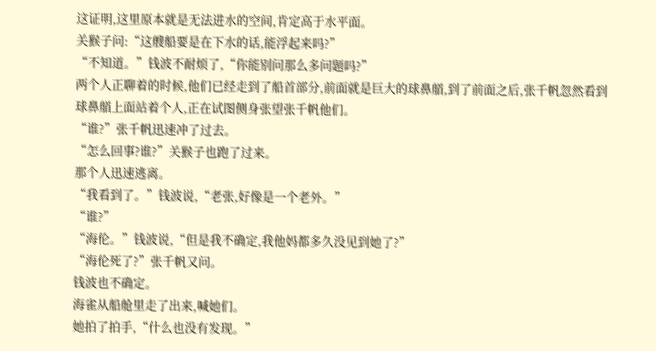这证明,这里原本就是无法进水的空间,肯定高于水平面。
关猴子问:“这艘船要是在下水的话,能浮起来吗?”
“不知道。”钱波不耐烦了,“你能别问那么多问题吗?”
两个人正聊着的时候,他们已经走到了船首部分,前面就是巨大的球鼻艏,到了前面之后,张千帆忽然看到球鼻艏上面站着个人,正在试图侧身张望张千帆他们。
“谁?”张千帆迅速冲了过去。
“怎么回事?谁?”关猴子也跑了过来。
那个人迅速逃离。
“我看到了。”钱波说,“老张,好像是一个老外。”
“谁?”
“海伦。”钱波说,“但是我不确定,我他妈都多久没见到她了?”
“海伦死了?”张千帆又问。
钱波也不确定。
海雀从船舱里走了出来,喊她们。
她拍了拍手,“什么也没有发现。”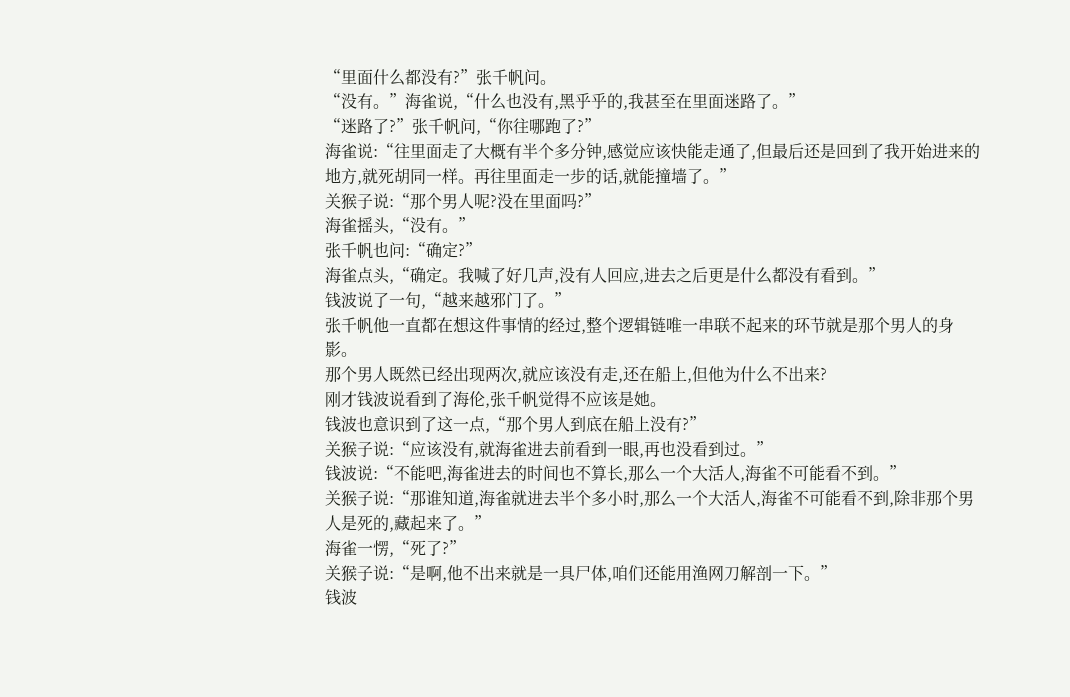“里面什么都没有?”张千帆问。
“没有。”海雀说,“什么也没有,黑乎乎的,我甚至在里面迷路了。”
“迷路了?”张千帆问,“你往哪跑了?”
海雀说:“往里面走了大概有半个多分钟,感觉应该快能走通了,但最后还是回到了我开始进来的地方,就死胡同一样。再往里面走一步的话,就能撞墙了。”
关猴子说:“那个男人呢?没在里面吗?”
海雀摇头,“没有。”
张千帆也问:“确定?”
海雀点头,“确定。我喊了好几声,没有人回应,进去之后更是什么都没有看到。”
钱波说了一句,“越来越邪门了。”
张千帆他一直都在想这件事情的经过,整个逻辑链唯一串联不起来的环节就是那个男人的身影。
那个男人既然已经出现两次,就应该没有走,还在船上,但他为什么不出来?
刚才钱波说看到了海伦,张千帆觉得不应该是她。
钱波也意识到了这一点,“那个男人到底在船上没有?”
关猴子说:“应该没有,就海雀进去前看到一眼,再也没看到过。”
钱波说:“不能吧,海雀进去的时间也不算长,那么一个大活人,海雀不可能看不到。”
关猴子说:“那谁知道,海雀就进去半个多小时,那么一个大活人,海雀不可能看不到,除非那个男人是死的,藏起来了。”
海雀一愣,“死了?”
关猴子说:“是啊,他不出来就是一具尸体,咱们还能用渔网刀解剖一下。”
钱波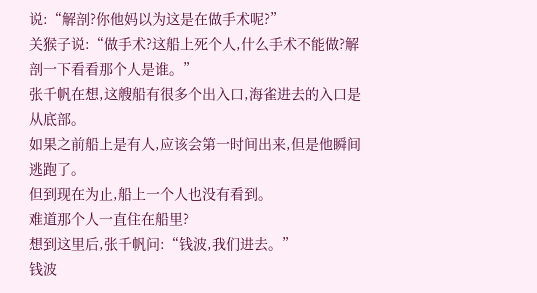说:“解剖?你他妈以为这是在做手术呢?”
关猴子说:“做手术?这船上死个人,什么手术不能做?解剖一下看看那个人是谁。”
张千帆在想,这艘船有很多个出入口,海雀进去的入口是从底部。
如果之前船上是有人,应该会第一时间出来,但是他瞬间逃跑了。
但到现在为止,船上一个人也没有看到。
难道那个人一直住在船里?
想到这里后,张千帆问:“钱波,我们进去。”
钱波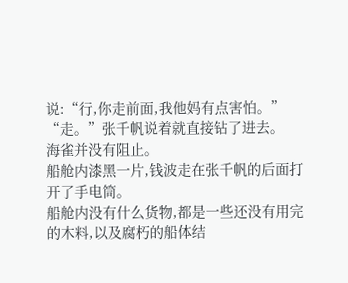说:“行,你走前面,我他妈有点害怕。”
“走。”张千帆说着就直接钻了进去。
海雀并没有阻止。
船舱内漆黑一片,钱波走在张千帆的后面打开了手电筒。
船舱内没有什么货物,都是一些还没有用完的木料,以及腐朽的船体结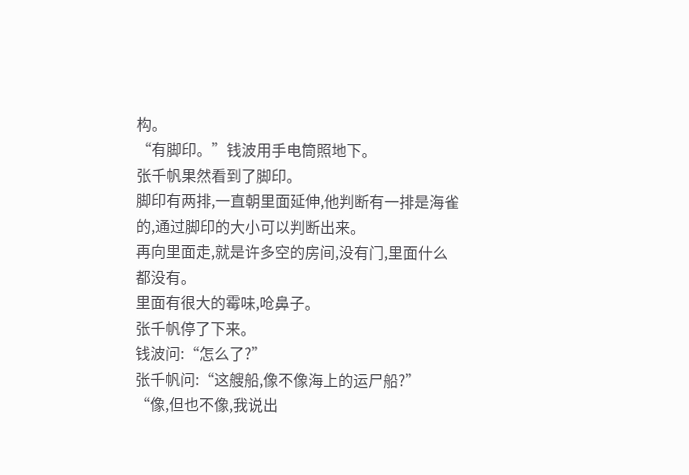构。
“有脚印。”钱波用手电筒照地下。
张千帆果然看到了脚印。
脚印有两排,一直朝里面延伸,他判断有一排是海雀的,通过脚印的大小可以判断出来。
再向里面走,就是许多空的房间,没有门,里面什么都没有。
里面有很大的霉味,呛鼻子。
张千帆停了下来。
钱波问:“怎么了?”
张千帆问:“这艘船,像不像海上的运尸船?”
“像,但也不像,我说出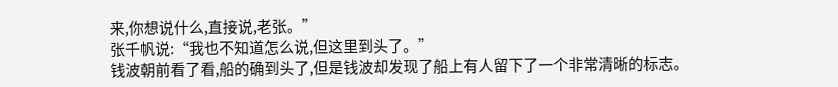来,你想说什么,直接说,老张。”
张千帆说:“我也不知道怎么说,但这里到头了。”
钱波朝前看了看,船的确到头了,但是钱波却发现了船上有人留下了一个非常清晰的标志。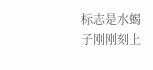标志是水蝎子刚刚刻上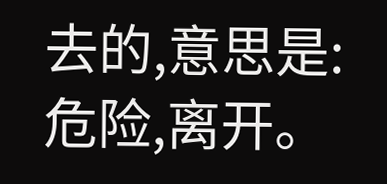去的,意思是:
危险,离开。